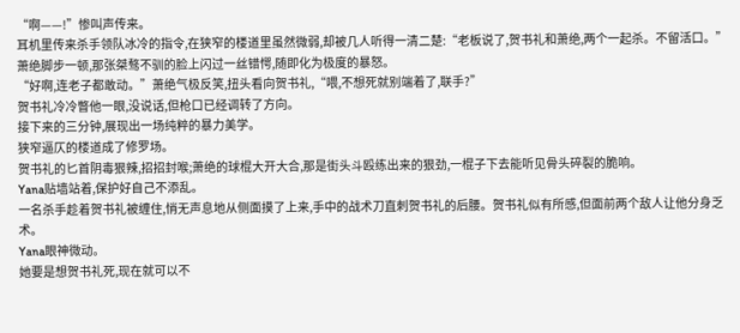“啊——!”惨叫声传来。
耳机里传来杀手领队冰冷的指令,在狭窄的楼道里虽然微弱,却被几人听得一清二楚:“老板说了,贺书礼和萧绝,两个一起杀。不留活口。”
萧绝脚步一顿,那张桀骜不驯的脸上闪过一丝错愕,随即化为极度的暴怒。
“好啊,连老子都敢动。”萧绝气极反笑,扭头看向贺书礼,“喂,不想死就别端着了,联手?”
贺书礼冷冷瞥他一眼,没说话,但枪口已经调转了方向。
接下来的三分钟,展现出一场纯粹的暴力美学。
狭窄逼仄的楼道成了修罗场。
贺书礼的匕首阴毒狠辣,招招封喉;萧绝的球棍大开大合,那是街头斗殴练出来的狠劲,一棍子下去能听见骨头碎裂的脆响。
Yana贴墙站着,保护好自己不添乱。
一名杀手趁着贺书礼被缠住,悄无声息地从侧面摸了上来,手中的战术刀直刺贺书礼的后腰。贺书礼似有所感,但面前两个敌人让他分身乏术。
Yana眼神微动。
她要是想贺书礼死,现在就可以不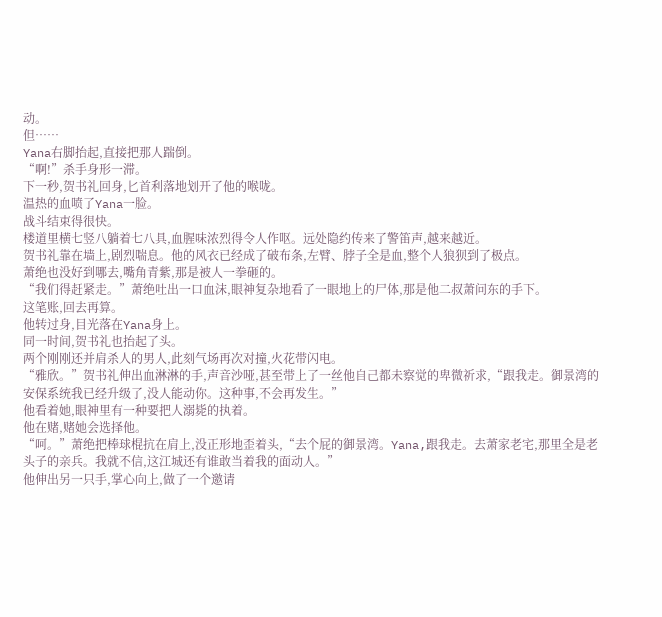动。
但……
Yana右脚抬起,直接把那人踹倒。
“啊!”杀手身形一滞。
下一秒,贺书礼回身,匕首利落地划开了他的喉咙。
温热的血喷了Yana一脸。
战斗结束得很快。
楼道里横七竖八躺着七八具,血腥味浓烈得令人作呕。远处隐约传来了警笛声,越来越近。
贺书礼靠在墙上,剧烈喘息。他的风衣已经成了破布条,左臂、脖子全是血,整个人狼狈到了极点。
萧绝也没好到哪去,嘴角青紫,那是被人一拳砸的。
“我们得赶紧走。”萧绝吐出一口血沫,眼神复杂地看了一眼地上的尸体,那是他二叔萧问东的手下。
这笔账,回去再算。
他转过身,目光落在Yana身上。
同一时间,贺书礼也抬起了头。
两个刚刚还并肩杀人的男人,此刻气场再次对撞,火花带闪电。
“雅欣。”贺书礼伸出血淋淋的手,声音沙哑,甚至带上了一丝他自己都未察觉的卑微祈求,“跟我走。御景湾的安保系统我已经升级了,没人能动你。这种事,不会再发生。”
他看着她,眼神里有一种要把人溺毙的执着。
他在赌,赌她会选择他。
“呵。”萧绝把棒球棍抗在肩上,没正形地歪着头,“去个屁的御景湾。Yana,跟我走。去萧家老宅,那里全是老头子的亲兵。我就不信,这江城还有谁敢当着我的面动人。”
他伸出另一只手,掌心向上,做了一个邀请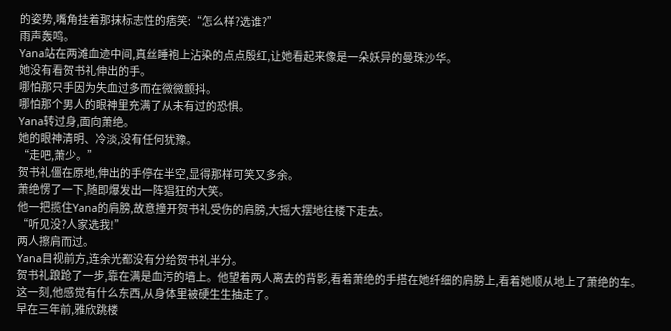的姿势,嘴角挂着那抹标志性的痞笑:“怎么样?选谁?”
雨声轰鸣。
Yana站在两滩血迹中间,真丝睡袍上沾染的点点殷红,让她看起来像是一朵妖异的曼珠沙华。
她没有看贺书礼伸出的手。
哪怕那只手因为失血过多而在微微颤抖。
哪怕那个男人的眼神里充满了从未有过的恐惧。
Yana转过身,面向萧绝。
她的眼神清明、冷淡,没有任何犹豫。
“走吧,萧少。”
贺书礼僵在原地,伸出的手停在半空,显得那样可笑又多余。
萧绝愣了一下,随即爆发出一阵猖狂的大笑。
他一把揽住Yana的肩膀,故意撞开贺书礼受伤的肩膀,大摇大摆地往楼下走去。
“听见没?人家选我!”
两人擦肩而过。
Yana目视前方,连余光都没有分给贺书礼半分。
贺书礼踉跄了一步,靠在满是血污的墙上。他望着两人离去的背影,看着萧绝的手搭在她纤细的肩膀上,看着她顺从地上了萧绝的车。
这一刻,他感觉有什么东西,从身体里被硬生生抽走了。
早在三年前,雅欣跳楼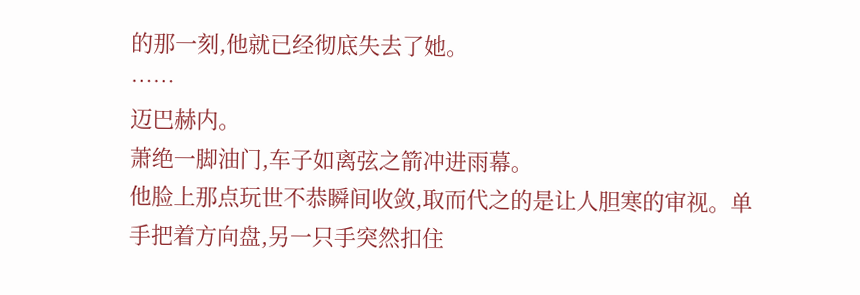的那一刻,他就已经彻底失去了她。
……
迈巴赫内。
萧绝一脚油门,车子如离弦之箭冲进雨幕。
他脸上那点玩世不恭瞬间收敛,取而代之的是让人胆寒的审视。单手把着方向盘,另一只手突然扣住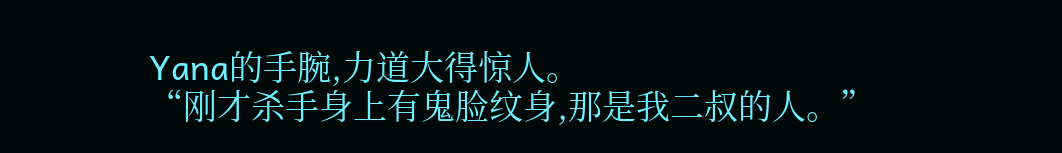Yana的手腕,力道大得惊人。
“刚才杀手身上有鬼脸纹身,那是我二叔的人。”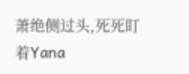萧绝侧过头,死死盯着Yana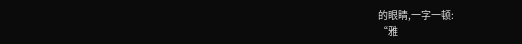的眼睛,一字一顿:
“雅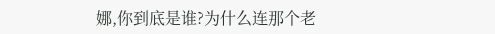娜,你到底是谁?为什么连那个老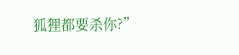狐狸都要杀你?”